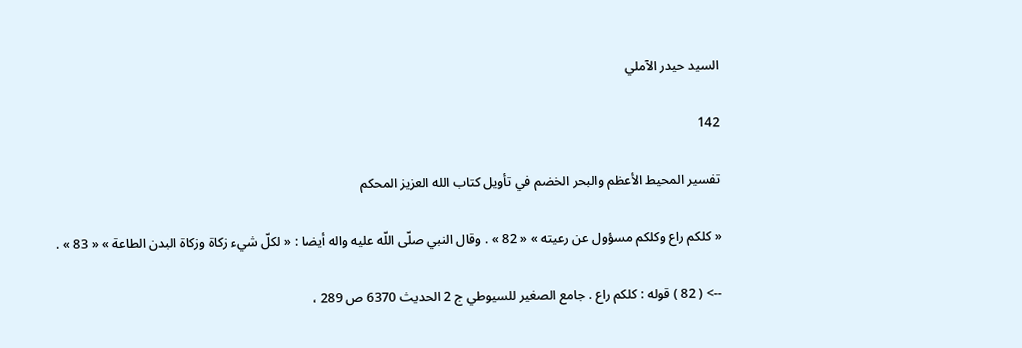السيد حيدر الآملي

142

تفسير المحيط الأعظم والبحر الخضم في تأويل كتاب الله العزيز المحكم

« كلكم راع وكلكم مسؤول عن رعيته » « 82 » . وقال النبي صلّى اللّه عليه واله أيضا : « لكلّ شيء زكاة وزكاة البدن الطاعة » « 83 » .

--> ( 82 ) قوله : كلكم راع . جامع الصغير للسيوطي ج 2 الحديث 6370 ص 289 ،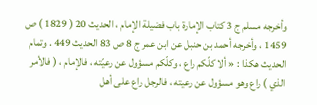وأخرجه مسلم ج 3 كتاب الإمارة باب فضيلة الإمام ، الحديث 20 ( 1829 ) ص 1459 ، وأخرجه أحمد بن حنبل عن ابن عمر ج 8 ص 83 الحديث 449 . وتمام الحديث هكذا : « ألا كلّكم راع ، وكلّكم مسؤول عن رعيّته ، فالإمام ، ( فالأمر الذي ) راع وهو مسؤول عن رعيته ، فالرجل راع على أهل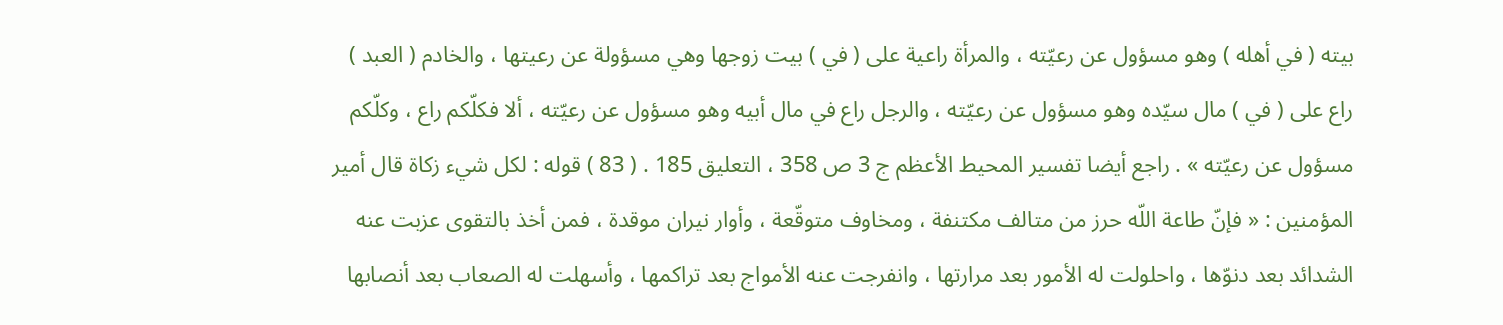بيته ( في أهله ) وهو مسؤول عن رعيّته ، والمرأة راعية على ( في ) بيت زوجها وهي مسؤولة عن رعيتها ، والخادم ( العبد ) راع على ( في ) مال سيّده وهو مسؤول عن رعيّته ، والرجل راع في مال أبيه وهو مسؤول عن رعيّته ، ألا فكلّكم راع ، وكلّكم مسؤول عن رعيّته » . راجع أيضا تفسير المحيط الأعظم ج 3 ص 358 ، التعليق 185 . ( 83 ) قوله : لكل شيء زكاة قال أمير المؤمنين : « فإنّ طاعة اللّه حرز من متالف مكتنفة ، ومخاوف متوقّعة ، وأوار نيران موقدة ، فمن أخذ بالتقوى عزبت عنه الشدائد بعد دنوّها ، واحلولت له الأمور بعد مرارتها ، وانفرجت عنه الأمواج بعد تراكمها ، وأسهلت له الصعاب بعد أنصابها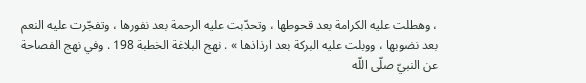، وهطلت عليه الكرامة بعد قحوطها ، وتحدّبت عليه الرحمة بعد نفورها ، وتفجّرت عليه النعم بعد نضوبها ، ووبلت عليه البركة بعد ارذاذها » . نهج البلاغة الخطبة 198 . وفي نهج الفصاحة عن النبيّ صلّى اللّه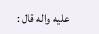عليه واله قال :